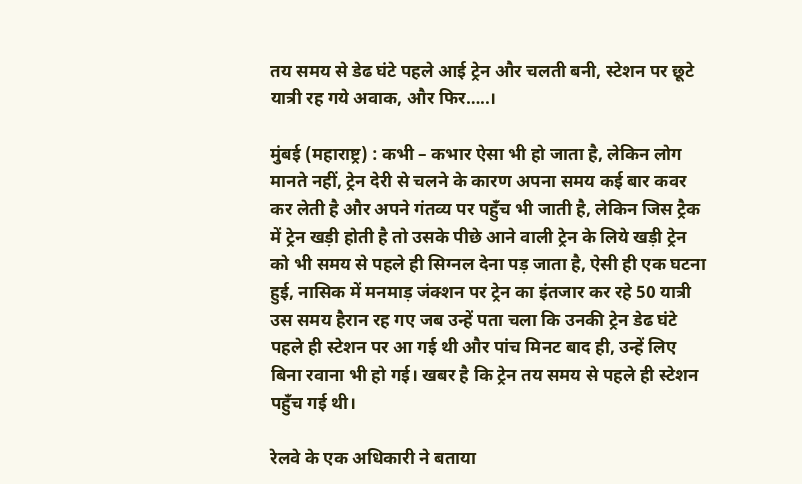तय समय से डेढ घंटे पहले आई ट्रेन और चलती बनी, स्टेशन पर छूटे यात्री रह गये अवाक, और फिर…..।

मुंबई (महाराष्ट्र) : कभी – कभार ऐसा भी हो जाता है, लेकिन लोग मानते नहीं, ट्रेन देरी से चलने के कारण अपना समय कई बार कवर कर लेती है और अपने गंतव्य पर पहुँच भी जाती है, लेकिन जिस ट्रैक में ट्रेन खड़ी होती है तो उसके पीछे आने वाली ट्रेन के लिये खड़ी ट्रेन को भी समय से पहले ही सिग्नल देना पड़ जाता है, ऐसी ही एक घटना हुई, नासिक में मनमाड़ जंक्शन पर ट्रेन का इंतजार कर रहे 50 यात्री उस समय हैरान रह गए जब उन्हें पता चला कि उनकी ट्रेन डेढ घंटे पहले ही स्टेशन पर आ गई थी और पांच मिनट बाद ही, उन्हें लिए बिना रवाना भी हो गई। खबर है कि ट्रेन तय समय से पहले ही स्टेशन पहुँच गई थी।

रेलवे के एक अधिकारी ने बताया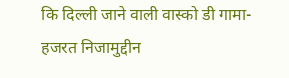कि दिल्ली जाने वाली वास्को डी गामा-हजरत निजामुद्दीन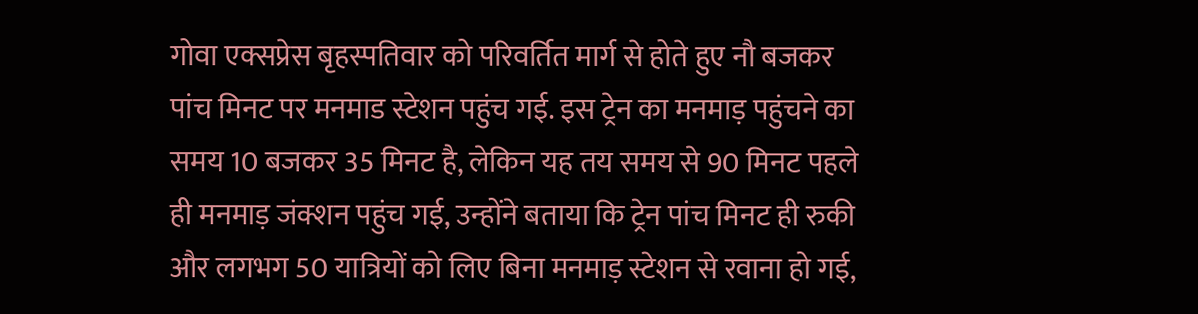गोवा एक्सप्रेस बृहस्पतिवार को परिवर्तित मार्ग से होते हुए नौ बजकर पांच मिनट पर मनमाड स्टेशन पहुंच गई. इस ट्रेन का मनमाड़ पहुंचने का समय 10 बजकर 35 मिनट है, लेकिन यह तय समय से 90 मिनट पहले ही मनमाड़ जंक्शन पहुंच गई, उन्होंने बताया कि ट्रेन पांच मिनट ही रुकी और लगभग 50 यात्रियों को लिए बिना मनमाड़ स्टेशन से रवाना हो गई,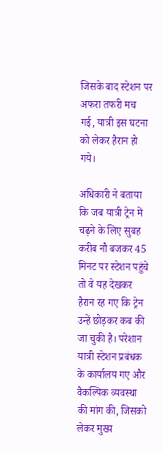जिसके बाद स्टेशन पर अफरा तफरी मच गई, यात्री इस घटना को लेकर हैरान हो गये।

अधिकारी ने बताया कि जब यात्री ट्रेन में चढ़ने के लिए सुबह करीब नौ बजकर 45 मिनट पर स्टेशन पहुंचे तो वे यह देखकर हैरान रह गए कि ट्रेन उन्हें छोड़कर कब की जा चुकी है। परेशान यात्री स्टेशन प्रबंधक के कार्यालय गए और वैकल्पिक व्यवस्था की मांग की, जिसको लेकर मुख्य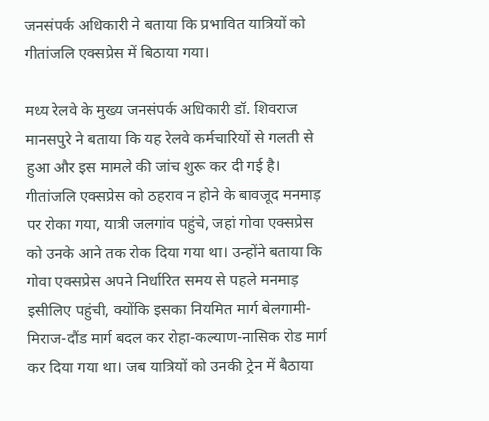जनसंपर्क अधिकारी ने बताया कि प्रभावित यात्रियों को गीतांजलि एक्सप्रेस में बिठाया गया।

मध्य रेलवे के मुख्य जनसंपर्क अधिकारी डॉ. शिवराज मानसपुरे ने बताया कि यह रेलवे कर्मचारियों से गलती से हुआ और इस मामले की जांच शुरू कर दी गई है। गीतांजलि एक्सप्रेस को ठहराव न होने के बावजूद मनमाड़ पर रोका गया, यात्री जलगांव पहुंचे, जहां गोवा एक्सप्रेस को उनके आने तक रोक दिया गया था। उन्होंने बताया कि गोवा एक्सप्रेस अपने निर्धारित समय से पहले मनमाड़ इसीलिए पहुंची, क्योंकि इसका नियमित मार्ग बेलगामी-मिराज-दौंड मार्ग बदल कर रोहा-कल्याण-नासिक रोड मार्ग कर दिया गया था। जब यात्रियों को उनकी ट्रेन में बैठाया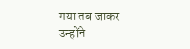गया तब जाकर उन्होंने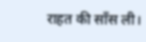राहत की साँस ली।